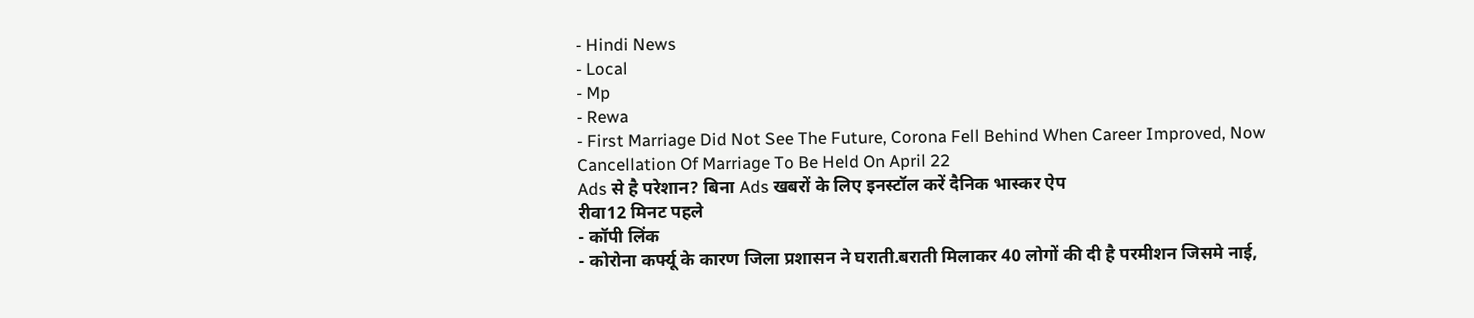- Hindi News
- Local
- Mp
- Rewa
- First Marriage Did Not See The Future, Corona Fell Behind When Career Improved, Now Cancellation Of Marriage To Be Held On April 22
Ads से है परेशान? बिना Ads खबरों के लिए इनस्टॉल करें दैनिक भास्कर ऐप
रीवा12 मिनट पहले
- कॉपी लिंक
- कोरोना कर्फ्यू के कारण जिला प्रशासन ने घराती.बराती मिलाकर 40 लोगों की दी है परमीशन जिसमे नाई,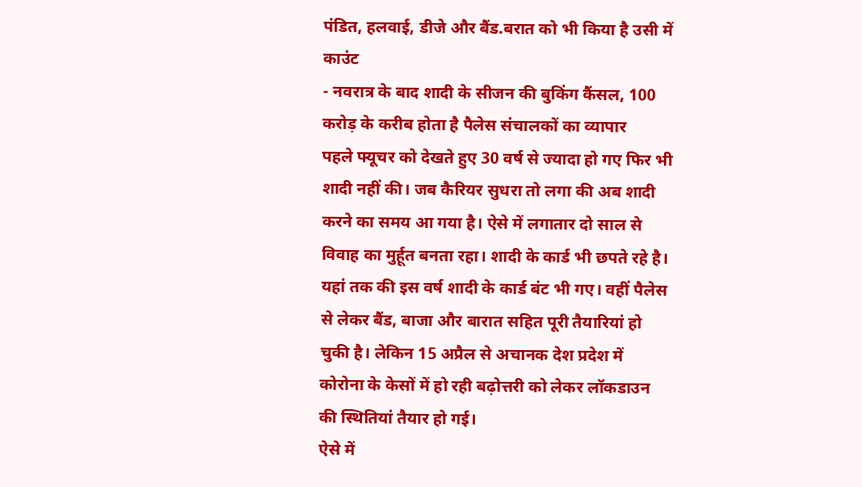पंडित, हलवाई, डीजे और बैंड.बरात को भी किया है उसी में काउंट
- नवरात्र के बाद शादी के सीजन की बुकिंग कैंसल, 100 करोड़ के करीब होता है पैलेस संचालकों का व्यापार
पहले फ्यूचर को देखते हुए 30 वर्ष से ज्यादा हो गए फिर भी शादी नहीं की। जब कैरियर सुधरा तो लगा की अब शादी करने का समय आ गया है। ऐसे में लगातार दो साल से विवाह का मुर्हूत बनता रहा। शादी के कार्ड भी छपते रहे है। यहां तक की इस वर्ष शादी के कार्ड बंट भी गए। वहीं पैलेस से लेकर बैंड, बाजा और बारात सहित पूरी तैयारियां हो चुकी है। लेकिन 15 अप्रैल से अचानक देश प्रदेश में कोरोना के केसों में हो रही बढ़ोत्तरी को लेकर लॉकडाउन की स्थितियां तैयार हो गई।
ऐसे में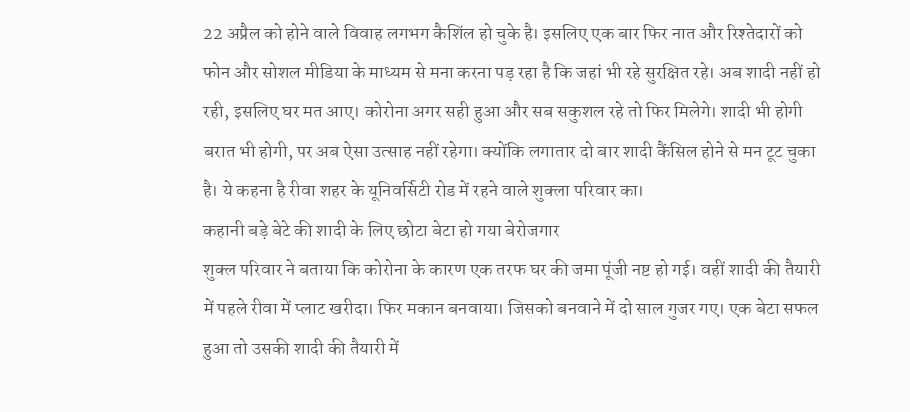22 अप्रैल को होने वाले विवाह लगभग कैशिंल हो चुके है। इसलिए एक बार फिर नात और रिश्तेदारों को फोन और सोशल मीडिया के माध्यम से मना करना पड़ रहा है कि जहां भी रहे सुरक्षित रहे। अब शादी नहीं हो रही, इसलिए घर मत आए। कोरोना अगर सही हुआ और सब सकुशल रहे तो फिर मिलेगे। शादी भी होगी बरात भी होगी, पर अब ऐसा उत्साह नहीं रहेगा। क्योंकि लगातार दो बार शादी कैंसिल होने से मन टूट चुका है। ये कहना है रीवा शहर के यूनिवर्सिटी रोड में रहने वाले शुक्ला परिवार का।
कहानी बड़े बेटे की शादी के लिए छोटा बेटा हो गया बेरोजगार
शुक्ल परिवार ने बताया कि कोरोना के कारण एक तरफ घर की जमा पूंजी नष्ट हो गई। वहीं शादी की तैयारी में पहले रीवा में प्लाट खरीदा। फिर मकान बनवाया। जिसको बनवाने में दो साल गुजर गए। एक बेटा सफल हुआ तो उसकी शादी की तैयारी में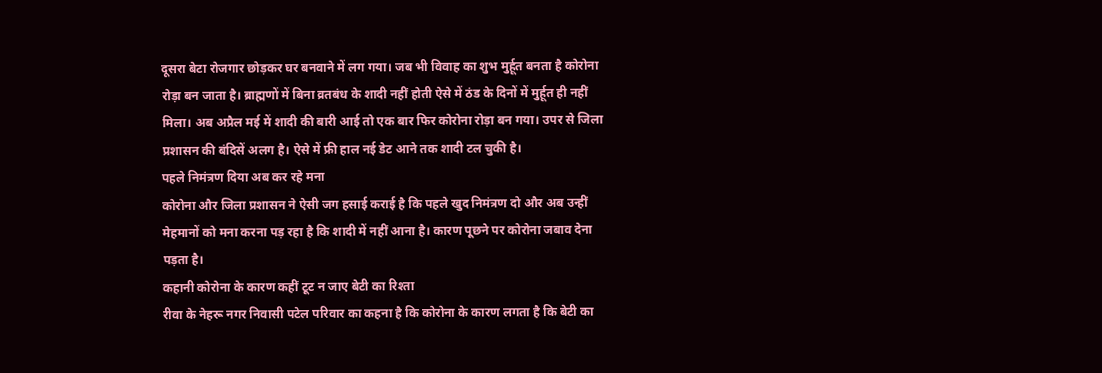दूसरा बेटा रोजगार छोड़कर घर बनवाने में लग गया। जब भी विवाह का शुभ मुर्हूत बनता है कोरोना रोड़ा बन जाता है। ब्राह्मणों में बिना व्रतबंध के शादी नहीं होती ऐसे में ठंड के दिनों में मुर्हूत ही नहीं मिला। अब अप्रैल मई में शादी की बारी आई तो एक बार फिर कोरोना रोड़ा बन गया। उपर से जिला प्रशासन की बंदिसें अलग है। ऐसे में फ्री हाल नई डेट आने तक शादी टल चुकी है।
पहले निमंत्रण दिया अब कर रहे मना
कोरोना और जिला प्रशासन ने ऐसी जग हसाई कराई है कि पहले खुद निमंत्रण दो और अब उन्हीं मेहमानों को मना करना पड़ रहा है कि शादी में नहीं आना है। कारण पूछने पर कोरोना जबाव देना पड़ता है।
कहानी कोरोना के कारण कहीं टूट न जाए बेटी का रिश्ता
रीवा के नेहरू नगर निवासी पटेल परिवार का कहना है कि कोरोना के कारण लगता है कि बेटी का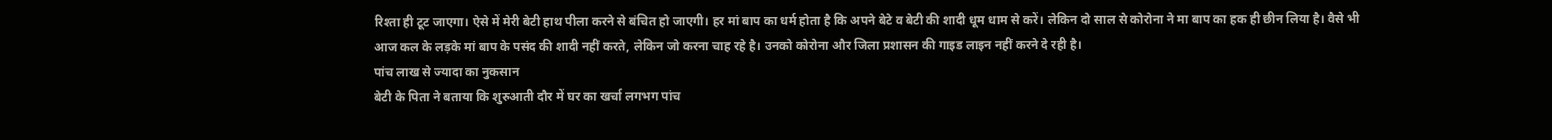रिश्ता ही टूट जाएगा। ऐसे में मेरी बेटी हाथ पीला करने से बंचित हो जाएगी। हर मां बाप का धर्म होता है कि अपने बेटे व बेटी की शादी धूम धाम से करें। लेकिन दो साल से कोरोना ने मा बाप का हक ही छीन लिया है। वैसे भी आज कल के लड़के मां बाप के पसंद की शादी नहीं करते, लेकिन जो करना चाह रहे है। उनको कोरोना और जिला प्रशासन की गाइड लाइन नहीं करने दे रही है।
पांच लाख से ज्यादा का नुकसान
बेटी के पिता ने बताया कि शुरुआती दौर में घर का खर्चा लगभग पांच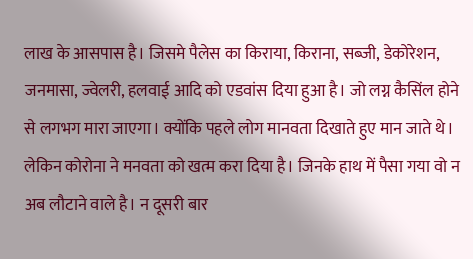लाख के आसपास है। जिसमे पैलेस का किराया, किराना, सब्जी, डेकोरेशन, जनमासा, ज्वेलरी, हलवाई आदि को एडवांस दिया हुआ है। जो लग्न कैसिंल होने से लगभग मारा जाएगा। क्योंकि पहले लोग मानवता दिखाते हुए मान जाते थे। लेकिन कोरोना ने मनवता को खत्म करा दिया है। जिनके हाथ में पैसा गया वो न अब लौटाने वाले है। न दूसरी बार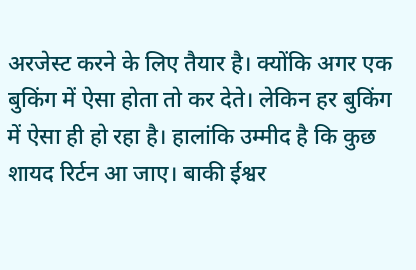अरजेस्ट करने के लिए तैयार है। क्योंकि अगर एक बुकिंग में ऐसा होता तो कर देते। लेकिन हर बुकिंग में ऐसा ही हो रहा है। हालांकि उम्मीद है कि कुछ शायद रिर्टन आ जाए। बाकी ईश्वर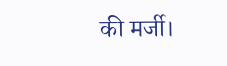की मर्जी।